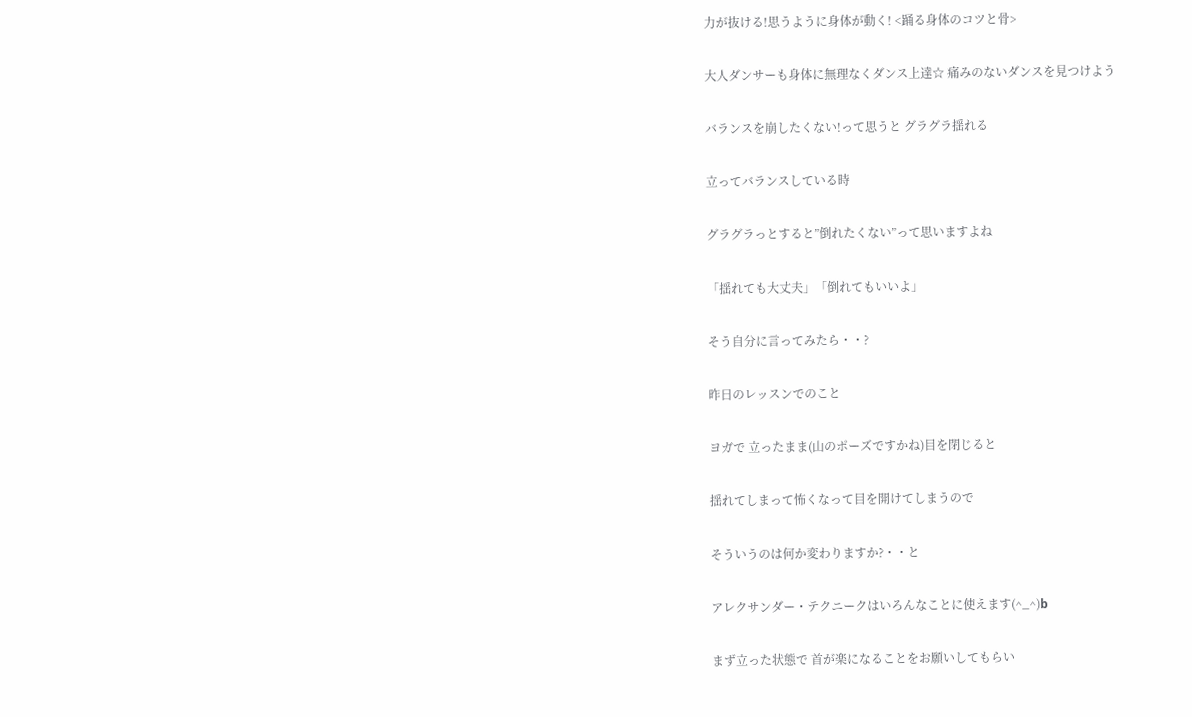力が抜ける!思うように身体が動く! <踊る身体のコツと骨>

大人ダンサーも身体に無理なくダンス上達☆ 痛みのないダンスを見つけよう

バランスを崩したくない!って思うと グラグラ揺れる

立ってバランスしている時

グラグラっとすると”倒れたくない”って思いますよね

「揺れても大丈夫」「倒れてもいいよ」

そう自分に言ってみたら・・?

昨日のレッスンでのこと

ヨガで 立ったまま(山のポーズですかね)目を閉じると

揺れてしまって怖くなって目を開けてしまうので

そういうのは何か変わりますか?・・と

アレクサンダー・テクニークはいろんなことに使えます(^_^)b

まず立った状態で 首が楽になることをお願いしてもらい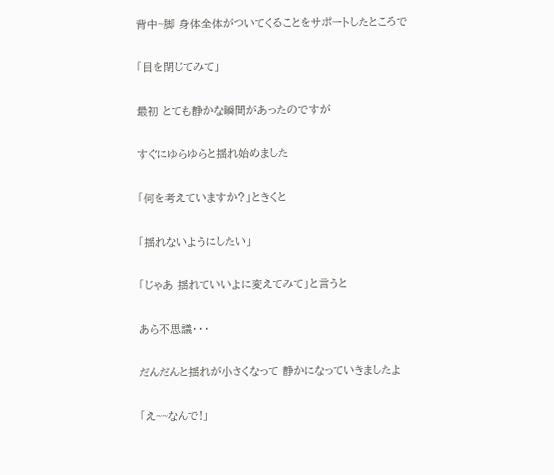背中~脚 身体全体がついてくることをサポートしたところで

「目を閉じてみて」

最初 とても静かな瞬間があったのですが

すぐにゆらゆらと揺れ始めました

「何を考えていますか?」ときくと

「揺れないようにしたい」

「じゃあ 揺れていいよに変えてみて」と言うと

あら不思議・・・

だんだんと揺れが小さくなって 静かになっていきましたよ

「え~~なんで!」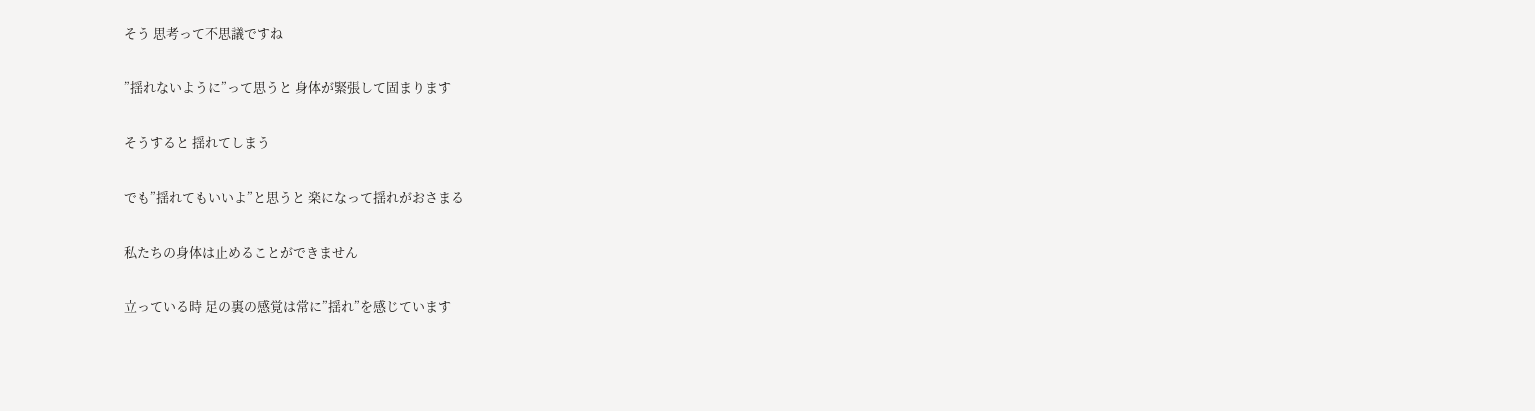そう 思考って不思議ですね

”揺れないように”って思うと 身体が緊張して固まります

そうすると 揺れてしまう

でも”揺れてもいいよ”と思うと 楽になって揺れがおさまる

私たちの身体は止めることができません

立っている時 足の裏の感覚は常に”揺れ”を感じています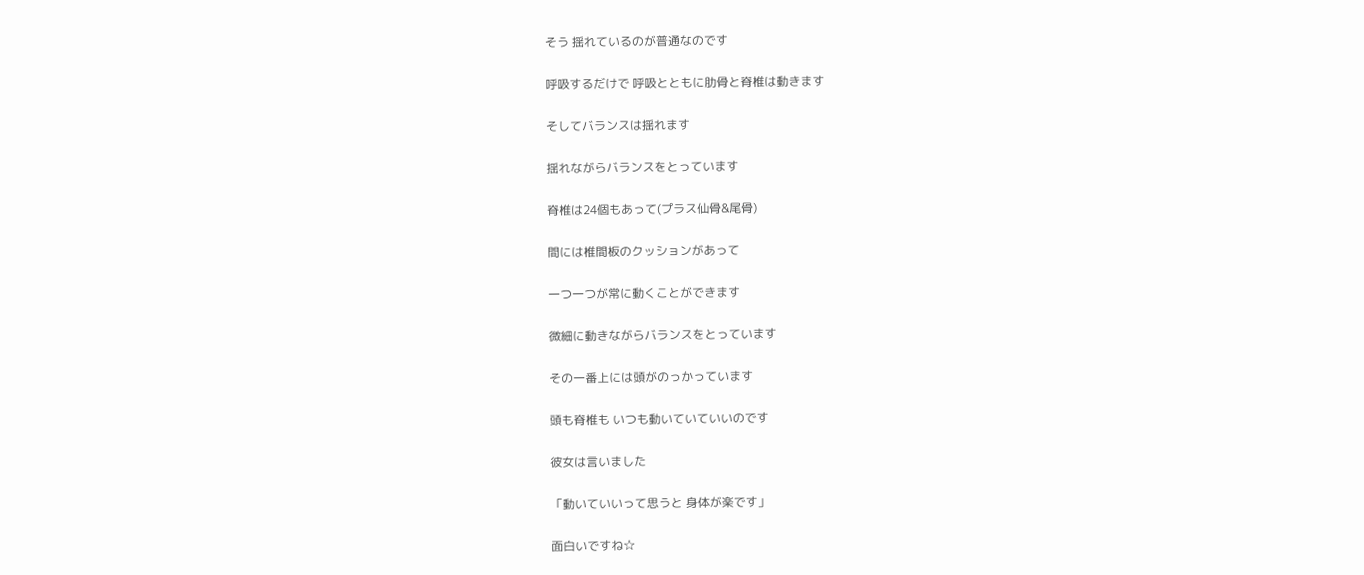そう 揺れているのが普通なのです

呼吸するだけで 呼吸とともに肋骨と脊椎は動きます

そしてバランスは揺れます

揺れながらバランスをとっています

脊椎は24個もあって(プラス仙骨&尾骨)

間には椎間板のクッションがあって

一つ一つが常に動くことができます

微細に動きながらバランスをとっています

その一番上には頭がのっかっています

頭も脊椎も いつも動いていていいのです

彼女は言いました

「動いていいって思うと 身体が楽です」

面白いですね☆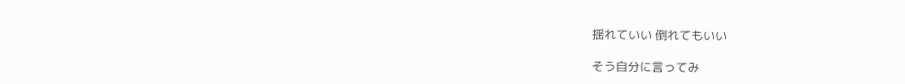揺れていい 倒れてもいい

そう自分に言ってみ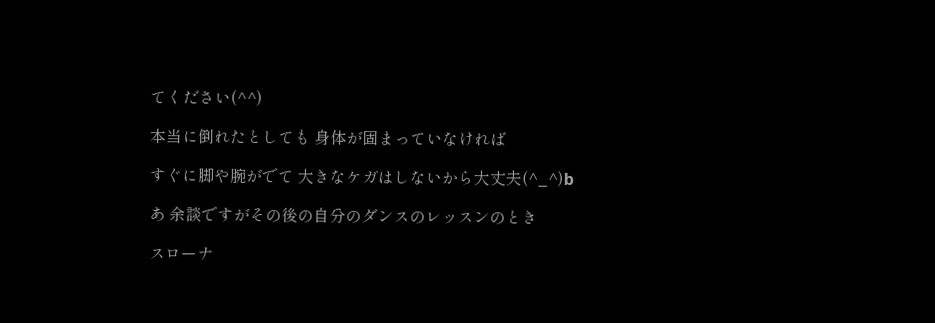てください(^^)

本当に倒れたとしても 身体が固まっていなければ

すぐに脚や腕がでて 大きなケガはしないから大丈夫(^_^)b

あ 余談ですがその後の自分のダンスのレッスンのとき

スローナ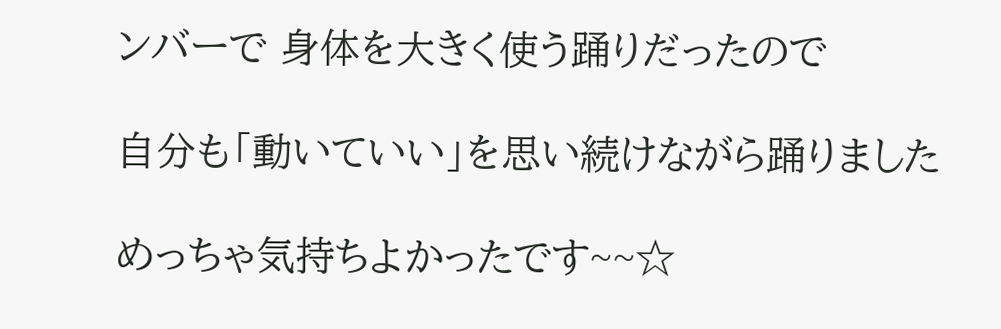ンバーで 身体を大きく使う踊りだったので

自分も「動いていい」を思い続けながら踊りました

めっちゃ気持ちよかったです~~☆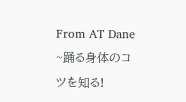From AT Dane ~踊る身体のコツを知る!